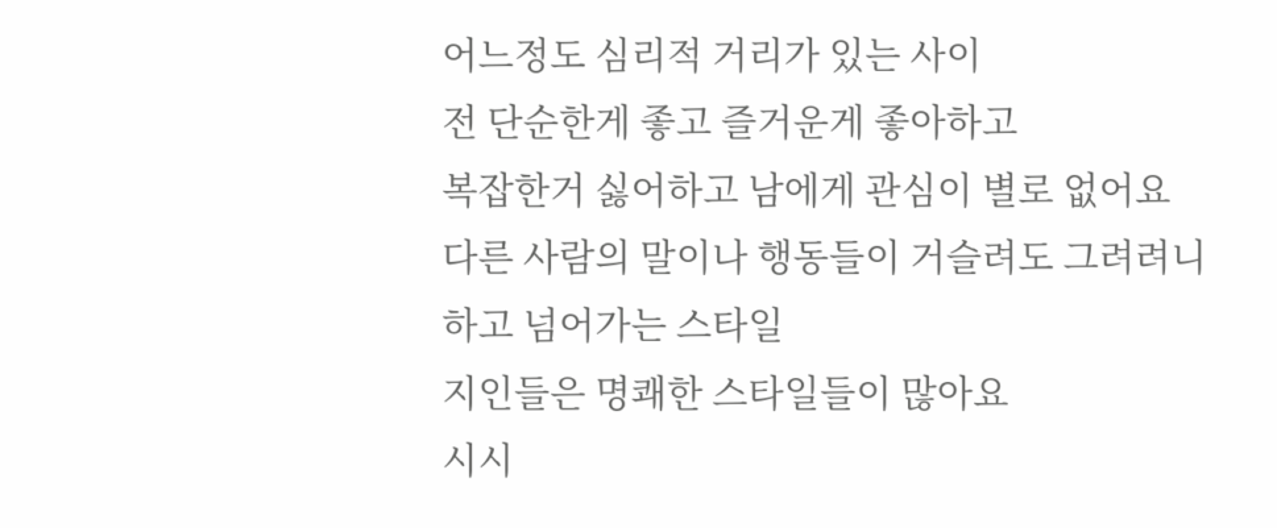어느정도 심리적 거리가 있는 사이
전 단순한게 좋고 즐거운게 좋아하고
복잡한거 싫어하고 남에게 관심이 별로 없어요
다른 사람의 말이나 행동들이 거슬려도 그려려니 하고 넘어가는 스타일
지인들은 명쾌한 스타일들이 많아요
시시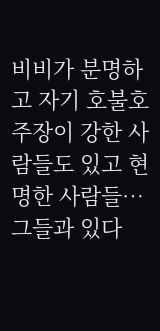비비가 분명하고 자기 호불호 주장이 강한 사람들도 있고 현명한 사람들… 그들과 있다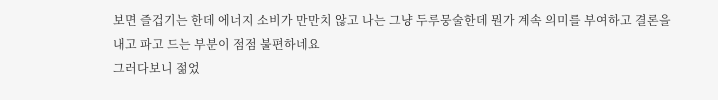보면 즐겁기는 한데 에너지 소비가 만만치 않고 나는 그냥 두루뭉술한데 뭔가 계속 의미를 부여하고 결론을 내고 파고 드는 부분이 점점 불편하네요
그러다보니 젊었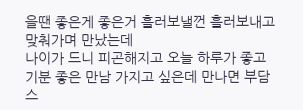을땐 좋은게 좋은거 흘러보낼껀 흘러보내고 맞춰가며 만났는데
나이가 드니 피곤해지고 오늘 하루가 좋고 기분 좋은 만남 가지고 싶은데 만나면 부담스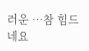러운 …참 힘드네요